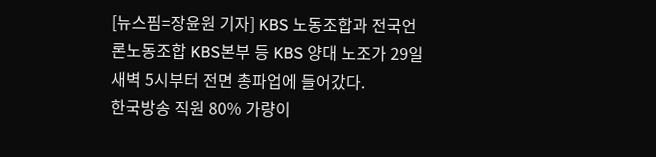[뉴스핌=장윤원 기자] KBS 노동조합과 전국언론노동조합 KBS본부 등 KBS 양대 노조가 29일 새벽 5시부터 전면 총파업에 들어갔다.
한국방송 직원 80% 가량이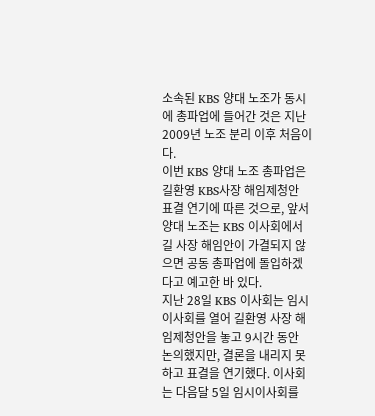소속된 KBS 양대 노조가 동시에 총파업에 들어간 것은 지난 2009년 노조 분리 이후 처음이다.
이번 KBS 양대 노조 총파업은 길환영 KBS사장 해임제청안 표결 연기에 따른 것으로, 앞서 양대 노조는 KBS 이사회에서 길 사장 해임안이 가결되지 않으면 공동 총파업에 돌입하겠다고 예고한 바 있다.
지난 28일 KBS 이사회는 임시이사회를 열어 길환영 사장 해임제청안을 놓고 9시간 동안 논의했지만, 결론을 내리지 못하고 표결을 연기했다. 이사회는 다음달 5일 임시이사회를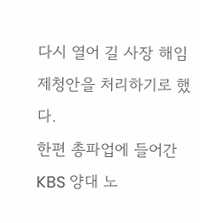다시 열어 길 사장 해임 제청안을 처리하기로 했다.
한편 총파업에 들어간 KBS 양대 노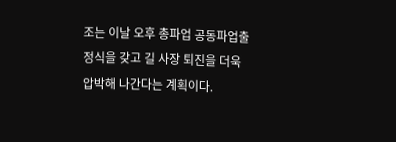조는 이날 오후 총파업 공동파업출정식을 갖고 길 사장 퇴진을 더욱 압박해 나간다는 계획이다.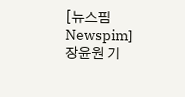[뉴스핌 Newspim] 장윤원 기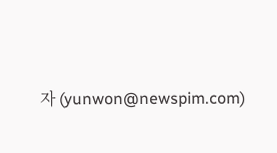자 (yunwon@newspim.com)